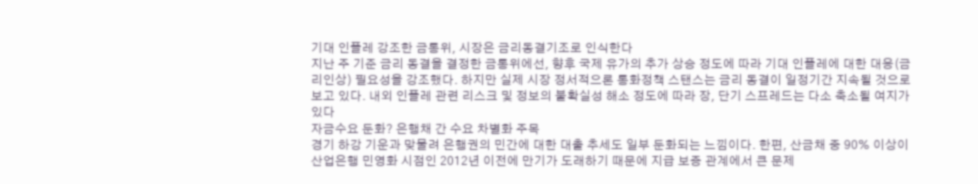기대 인플레 강조한 금통위, 시장은 금리동결기조로 인식한다
지난 주 기준 금리 동결을 결정한 금통위에선, 향후 국제 유가의 추가 상승 정도에 따라 기대 인플레에 대한 대응(금리인상) 필요성을 강조했다. 하지만 실제 시장 정서적으론 통화정책 스탠스는 금리 동결이 일정기간 지속될 것으로 보고 있다. 내외 인플레 관련 리스크 및 정보의 불확실성 해소 정도에 따라 장, 단기 스프레드는 다소 축소될 여지가 있다
자금수요 둔화? 은행채 간 수요 차별화 주목
경기 하강 기운과 맞물려 은행권의 민간에 대한 대출 추세도 일부 둔화되는 느낌이다. 한편, 산금채 중 90% 이상이 산업은행 민영화 시점인 2012년 이전에 만기가 도래하기 때문에 지급 보증 관계에서 큰 문제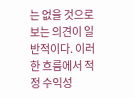는 없을 것으로 보는 의견이 일반적이다. 이러한 흐름에서 적정 수익성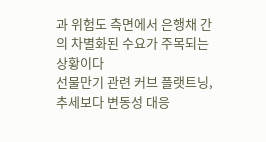과 위험도 측면에서 은행채 간의 차별화된 수요가 주목되는 상황이다
선물만기 관련 커브 플랫트닝, 추세보다 변동성 대응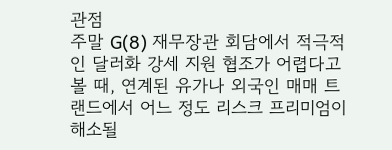관점
주말 G(8) 재무장관 회담에서 적극적인 달러화 강세 지원 협조가 어렵다고 볼 때, 연계된 유가나 외국인 매매 트랜드에서 어느 정도 리스크 프리미엄이 해소될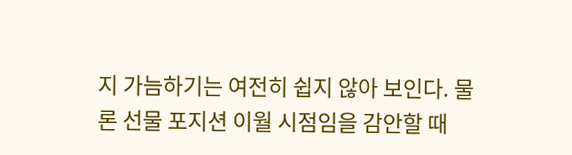지 가늠하기는 여전히 쉽지 않아 보인다. 물론 선물 포지션 이월 시점임을 감안할 때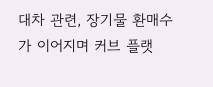대차 관련, 장기물 환매수가 이어지며 커브 플랫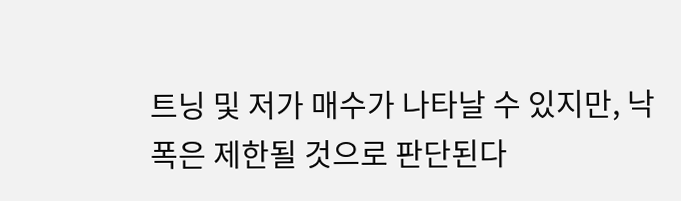트닝 및 저가 매수가 나타날 수 있지만, 낙폭은 제한될 것으로 판단된다